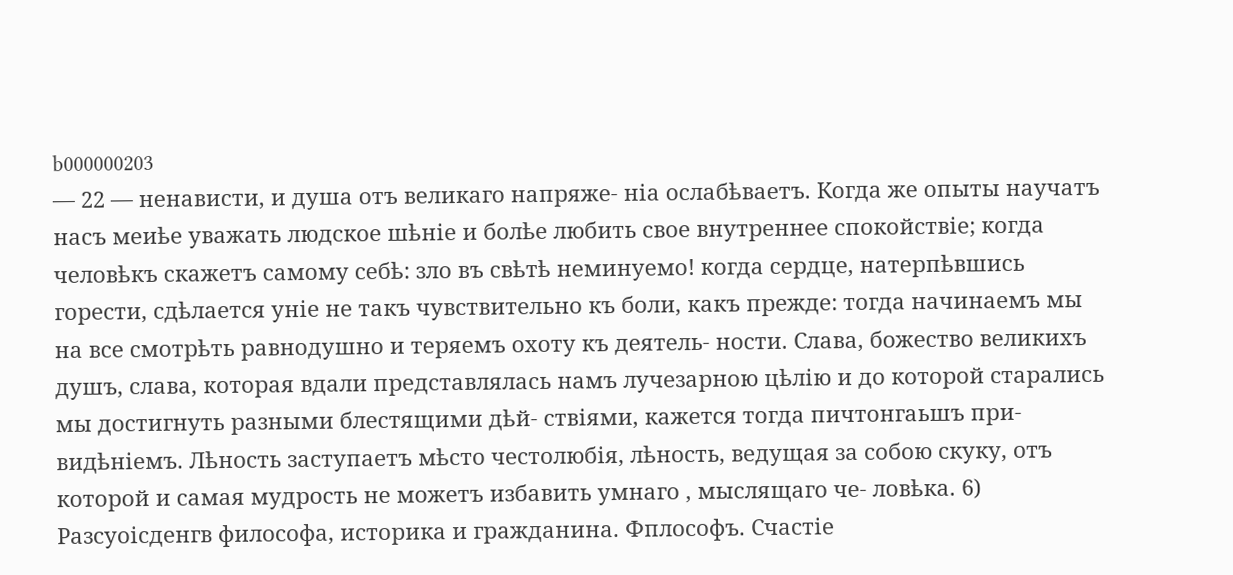b000000203
— 22 — ненависти, и душа отъ великаго напряже- ніа ослабѣваетъ. Когда же опыты научатъ насъ меиѣе уважать людское шѣніе и болѣе любить свое внутреннее спокойствіе; когда человѣкъ скажетъ самому себѣ: зло въ свѣтѣ неминуемо! когда сердце, натерпѣвшись горести, сдѣлается уніе не такъ чувствительно къ боли, какъ прежде: тогда начинаемъ мы на все смотрѣть равнодушно и теряемъ охоту къ деятель- ности. Слава, божество великихъ душъ, слава, которая вдали представлялась намъ лучезарною цѣлію и до которой старались мы достигнуть разными блестящими дѣй- ствіями, кажется тогда пичтонгаьшъ при- видѣніемъ. Лѣность заступаетъ мѣсто честолюбія, лѣность, ведущая за собою скуку, отъ которой и самая мудрость не можетъ избавить умнаго , мыслящаго че- ловѣка. 6) Разсуоісденгв философа, историка и гражданина. Фплософъ. Счастіе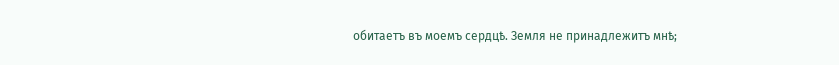обитаетъ въ моемъ сердцѣ. Земля не принадлежитъ мнѣ;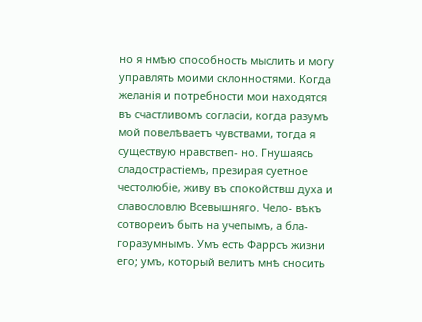но я нмѣю способность мыслить и могу управлять моими склонностями. Когда желанія и потребности мои находятся въ счастливомъ согласіи, когда разумъ мой повелѣваетъ чувствами, тогда я существую нравствеп- но. Гнушаясь сладострастіемъ, презирая суетное честолюбіе, живу въ спокойствш духа и славословлю Всевышняго. Чело- вѣкъ сотвореиъ быть на учепымъ, а бла- горазумнымъ. Умъ есть Фаррсъ жизни его; умъ, который велитъ мнѣ сносить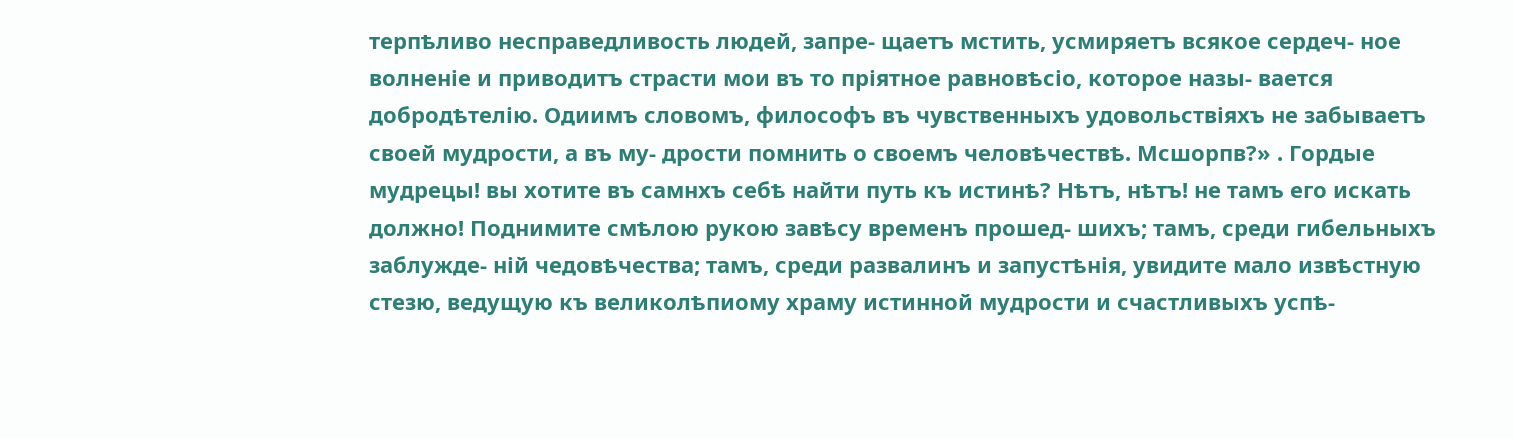терпѣливо несправедливость людей, запре- щаетъ мстить, усмиряетъ всякое сердеч- ное волненіе и приводитъ страсти мои въ то пріятное равновѣсіо, которое назы- вается добродѣтелію. Одиимъ словомъ, философъ въ чувственныхъ удовольствіяхъ не забываетъ своей мудрости, а въ му- дрости помнить о своемъ человѣчествѣ. Мсшорпв?» . Гордые мудрецы! вы хотите въ самнхъ себѣ найти путь къ истинѣ? Нѣтъ, нѣтъ! не тамъ его искать должно! Поднимите смѣлою рукою завѣсу временъ прошед- шихъ; тамъ, среди гибельныхъ заблужде- ній чедовѣчества; тамъ, среди развалинъ и запустѣнія, увидите мало извѣстную стезю, ведущую къ великолѣпиому храму истинной мудрости и счастливыхъ успѣ-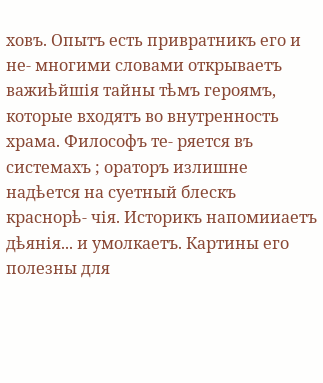ховъ. Опытъ есть привратникъ его и не- многими словами открываетъ важиѣйшія тайны тѣмъ героямъ, которые входятъ во внутренность храма. Философъ те- ряется въ системахъ ; ораторъ излишне надѣется на суетный блескъ краснорѣ- чія. Историкъ напомииаетъ дѣянія... и умолкаетъ. Картины его полезны для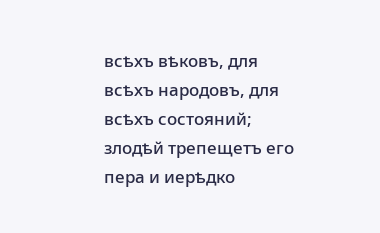всѣхъ вѣковъ, для всѣхъ народовъ, для всѣхъ состояний; злодѣй трепещетъ его пера и иерѣдко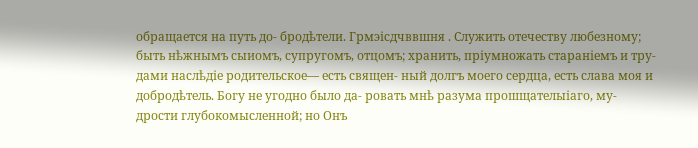обращается на путь до- бродѣтели. Грмэісдчввшня . Служить отечеству любезному; быть нѣжнымъ сыиомъ, супругомъ, отцомъ; хранить, пріумножать стараніемъ и тру- дами наслѣдіе родительское— есть священ- ный долгъ моего сердца, есть слава моя и добродѣтель. Богу не угодно было да- ровать мнѣ разума прошщателыіаго, му- дрости глубокомысленной; но Онъ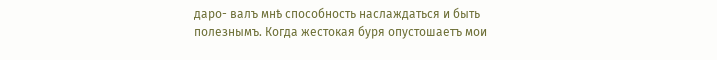даро- валъ мнѣ способность наслаждаться и быть полезнымъ. Когда жестокая буря опустошаетъ мои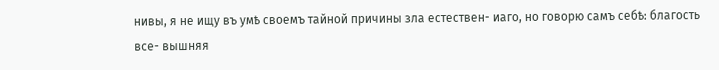нивы, я не ищу въ умѣ своемъ тайной причины зла естествен- иаго, но говорю самъ себѣ: благость все- вышняя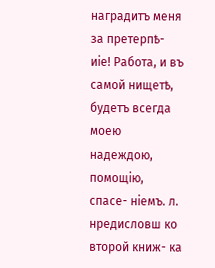наградитъ меня за претерпѣ- иіе! Работа, и въ самой нищетѣ, будетъ всегда моею надеждою, помощію, спасе- ніемъ. л. нредисловш ко второй книж- ка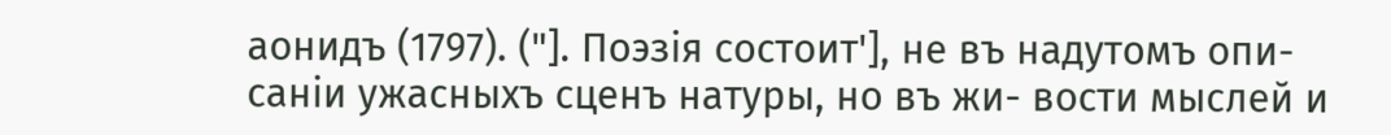аонидъ (1797). ("]. Поэзія состоит'], не въ надутомъ опи- саніи ужасныхъ сценъ натуры, но въ жи- вости мыслей и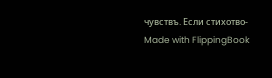чувствъ. Если стихотво-
Made with FlippingBook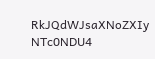RkJQdWJsaXNoZXIy NTc0NDU4